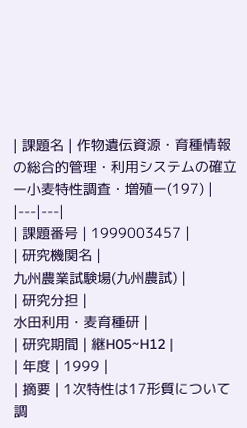| 課題名 | 作物遺伝資源・育種情報の総合的管理・利用システムの確立ー小麦特性調査・増殖ー(197) |
|---|---|
| 課題番号 | 1999003457 |
| 研究機関名 |
九州農業試験場(九州農試) |
| 研究分担 |
水田利用・麦育種研 |
| 研究期間 | 継H05~H12 |
| 年度 | 1999 |
| 摘要 | 1次特性は17形質について調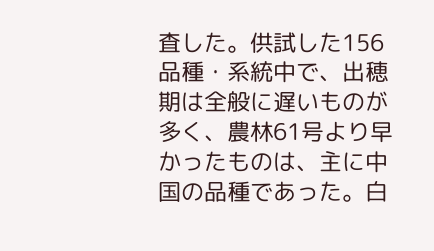査した。供試した156品種・系統中で、出穂期は全般に遅いものが多く、農林61号より早かったものは、主に中国の品種であった。白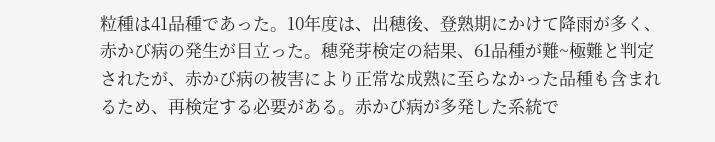粒種は41品種であった。10年度は、出穂後、登熟期にかけて降雨が多く、赤かび病の発生が目立った。穂発芽検定の結果、61品種が難~極難と判定されたが、赤かび病の被害により正常な成熟に至らなかった品種も含まれるため、再検定する必要がある。赤かび病が多発した系統で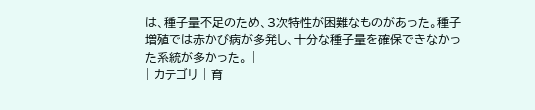は、種子量不足のため、3次特性が困難なものがあった。種子増殖では赤かび病が多発し、十分な種子量を確保できなかった系統が多かった。 |
| カテゴリ | 育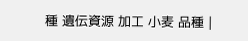種 遺伝資源 加工 小麦 品種 |